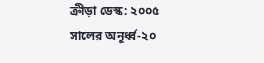ক্রীড়া ডেস্ক: ২০০৫ সালের অনূর্ধ্ব-২০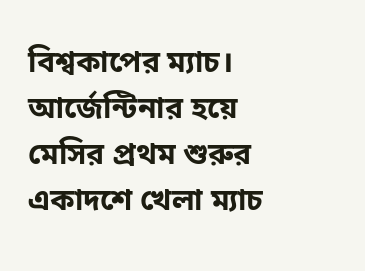বিশ্বকাপের ম্যাচ। আর্জেন্টিনার হয়ে মেসির প্রথম শুরুর একাদশে খেলা ম্যাচ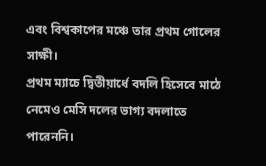এবং বিশ্বকাপের মঞ্চে তার প্রথম গোলের সাক্ষী।
প্রথম ম্যাচে দ্বিতীয়ার্ধে বদলি হিসেবে মাঠে নেমেও মেসি দলের ভাগ্য বদলাতে পারেননি।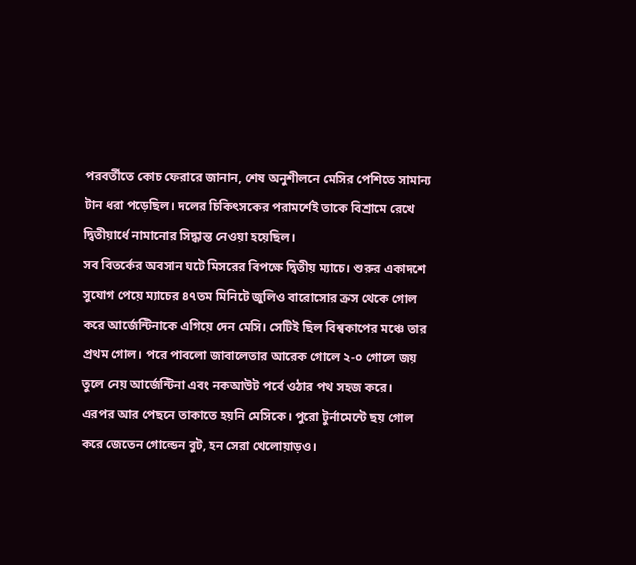পরবর্তীতে কোচ ফেরারে জানান, শেষ অনুশীলনে মেসির পেশিতে সামান্য টান ধরা পড়েছিল। দলের চিকিৎসকের পরামর্শেই তাকে বিশ্রামে রেখে দ্বিতীয়ার্ধে নামানোর সিদ্ধান্ত নেওয়া হয়েছিল।
সব বিতর্কের অবসান ঘটে মিসরের বিপক্ষে দ্বিতীয় ম্যাচে। শুরুর একাদশে সুযোগ পেয়ে ম্যাচের ৪৭তম মিনিটে জুলিও বারোসোর ক্রস থেকে গোল করে আর্জেন্টিনাকে এগিয়ে দেন মেসি। সেটিই ছিল বিশ্বকাপের মঞ্চে তার প্রথম গোল। পরে পাবলো জাবালেতার আরেক গোলে ২-০ গোলে জয় তুলে নেয় আর্জেন্টিনা এবং নকআউট পর্বে ওঠার পথ সহজ করে।
এরপর আর পেছনে তাকাতে হয়নি মেসিকে। পুরো টুর্নামেন্টে ছয় গোল করে জেতেন গোল্ডেন বুট, হন সেরা খেলোয়াড়ও।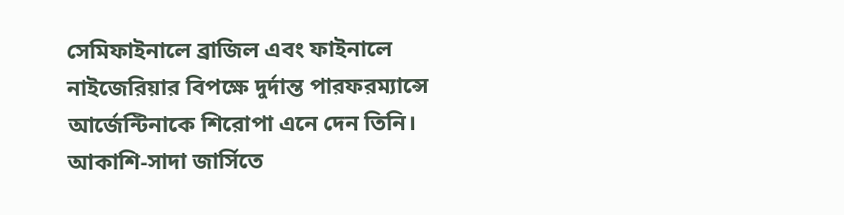সেমিফাইনালে ব্রাজিল এবং ফাইনালে নাইজেরিয়ার বিপক্ষে দুর্দান্ত পারফরম্যান্সে আর্জেন্টিনাকে শিরোপা এনে দেন তিনি। আকাশি-সাদা জার্সিতে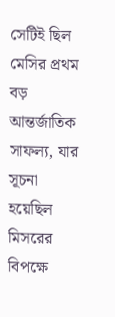সেটিই ছিল মেসির প্রথম বড় আন্তর্জাতিক সাফল্য, যার সূচনা হয়েছিল মিসরের বিপক্ষে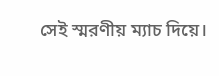সেই স্মরণীয় ম্যাচ দিয়ে।